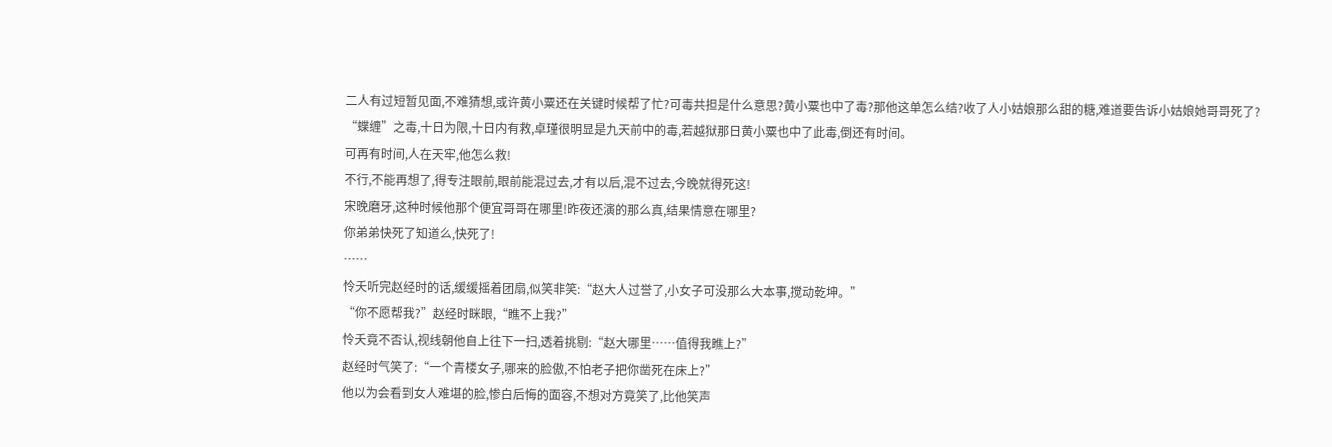二人有过短暂见面,不难猜想,或许黄小粟还在关键时候帮了忙?可毒共担是什么意思?黄小粟也中了毒?那他这单怎么结?收了人小姑娘那么甜的糖,难道要告诉小姑娘她哥哥死了?
“蝶缠”之毒,十日为限,十日内有救,卓瑾很明显是九天前中的毒,若越狱那日黄小粟也中了此毒,倒还有时间。
可再有时间,人在天牢,他怎么救!
不行,不能再想了,得专注眼前,眼前能混过去,才有以后,混不过去,今晚就得死这!
宋晚磨牙,这种时候他那个便宜哥哥在哪里!昨夜还演的那么真,结果情意在哪里?
你弟弟快死了知道么,快死了!
……
怜夭听完赵经时的话,缓缓摇着团扇,似笑非笑:“赵大人过誉了,小女子可没那么大本事,搅动乾坤。”
“你不愿帮我?”赵经时眯眼,“瞧不上我?”
怜夭竟不否认,视线朝他自上往下一扫,透着挑剔:“赵大哪里……值得我瞧上?”
赵经时气笑了:“一个青楼女子,哪来的脸傲,不怕老子把你凿死在床上?”
他以为会看到女人难堪的脸,惨白后悔的面容,不想对方竟笑了,比他笑声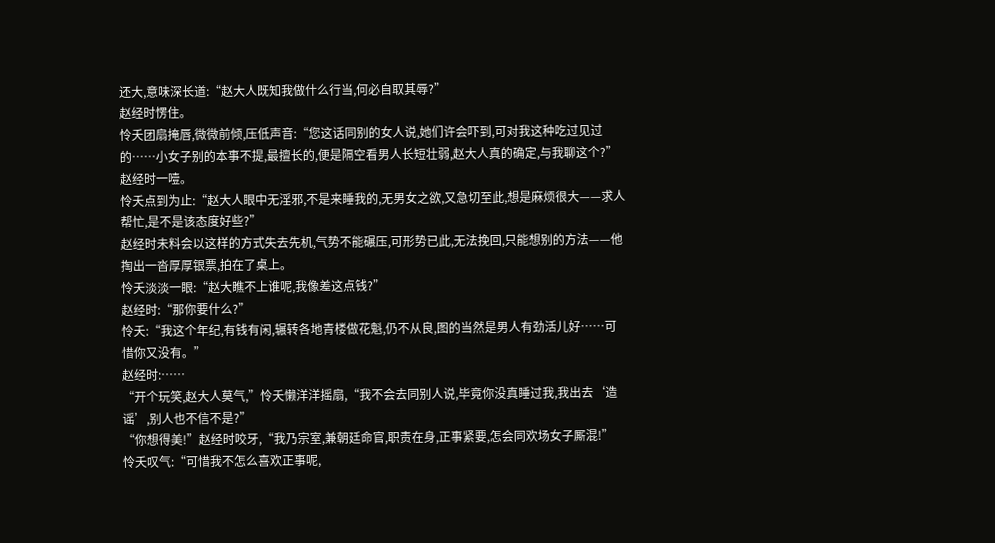还大,意味深长道:“赵大人既知我做什么行当,何必自取其辱?”
赵经时愣住。
怜夭团扇掩唇,微微前倾,压低声音:“您这话同别的女人说,她们许会吓到,可对我这种吃过见过的……小女子别的本事不提,最擅长的,便是隔空看男人长短壮弱,赵大人真的确定,与我聊这个?”
赵经时一噎。
怜夭点到为止:“赵大人眼中无淫邪,不是来睡我的,无男女之欲,又急切至此,想是麻烦很大——求人帮忙,是不是该态度好些?”
赵经时未料会以这样的方式失去先机,气势不能碾压,可形势已此,无法挽回,只能想别的方法——他掏出一沓厚厚银票,拍在了桌上。
怜夭淡淡一眼:“赵大瞧不上谁呢,我像差这点钱?”
赵经时:“那你要什么?”
怜夭:“我这个年纪,有钱有闲,辗转各地青楼做花魁,仍不从良,图的当然是男人有劲活儿好……可惜你又没有。”
赵经时:……
“开个玩笑,赵大人莫气,”怜夭懒洋洋摇扇,“我不会去同别人说,毕竟你没真睡过我,我出去‘造谣’,别人也不信不是?”
“你想得美!”赵经时咬牙,“我乃宗室,兼朝廷命官,职责在身,正事紧要,怎会同欢场女子厮混!”
怜夭叹气:“可惜我不怎么喜欢正事呢,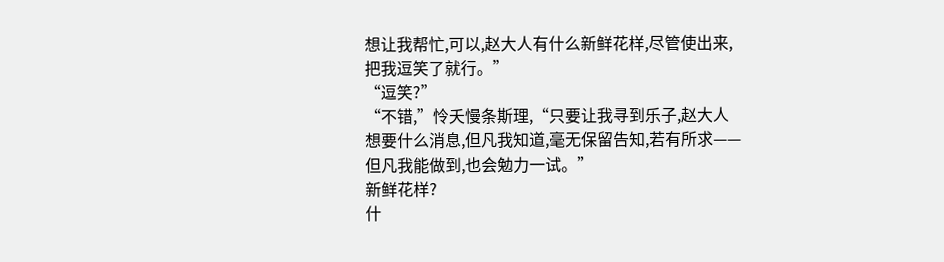想让我帮忙,可以,赵大人有什么新鲜花样,尽管使出来,把我逗笑了就行。”
“逗笑?”
“不错,”怜夭慢条斯理,“只要让我寻到乐子,赵大人想要什么消息,但凡我知道,毫无保留告知,若有所求——但凡我能做到,也会勉力一试。”
新鲜花样?
什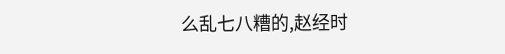么乱七八糟的,赵经时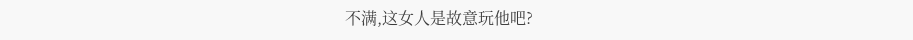不满,这女人是故意玩他吧?